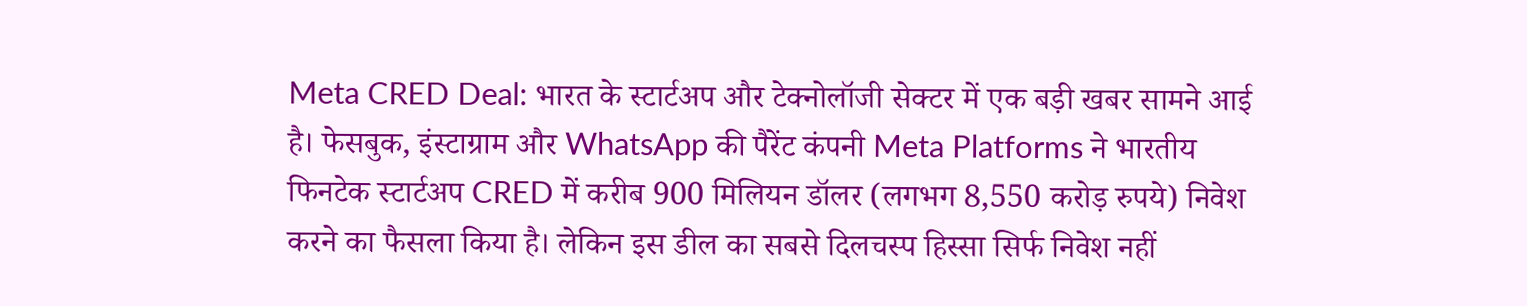Meta CRED Deal: भारत के स्टार्टअप और टेक्नोलॉजी सेक्टर में एक बड़ी खबर सामने आई है। फेसबुक, इंस्टाग्राम और WhatsApp की पैरेंट कंपनी Meta Platforms ने भारतीय फिनटेक स्टार्टअप CRED में करीब 900 मिलियन डॉलर (लगभग 8,550 करोड़ रुपये) निवेश करने का फैसला किया है। लेकिन इस डील का सबसे दिलचस्प हिस्सा सिर्फ निवेश नहीं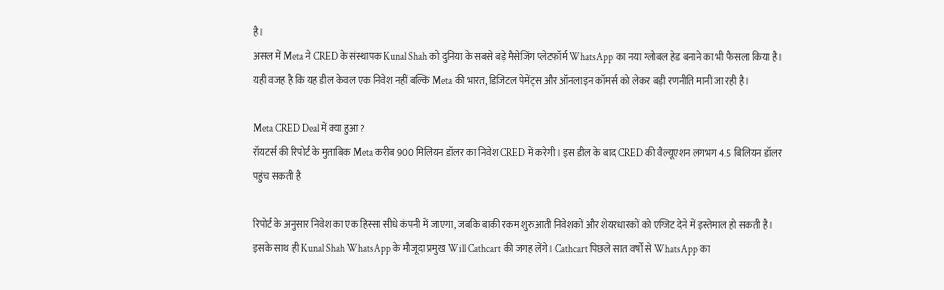है।
असल में Meta ने CRED के संस्थापक Kunal Shah को दुनिया के सबसे बड़े मैसेजिंग प्लेटफॉर्म WhatsApp का नया ग्लोबल हेड बनाने का भी फैसला किया है। यही वजह है कि यह डील केवल एक निवेश नहीं बल्कि Meta की भारत, डिजिटल पेमेंट्स और ऑनलाइन कॉमर्स को लेकर बड़ी रणनीति मानी जा रही है।

Meta CRED Deal में क्या हुआ?
रॉयटर्स की रिपोर्ट के मुताबिक Meta करीब 900 मिलियन डॉलर का निवेश CRED में करेगी। इस डील के बाद CRED की वैल्यूएशन लगभग 4.5 बिलियन डॉलर पहुंच सकती है

रिपोर्ट के अनुसार निवेश का एक हिस्सा सीधे कंपनी में जाएगा, जबकि बाकी रकम शुरुआती निवेशकों और शेयरधारकों को एग्जिट देने में इस्तेमाल हो सकती है।
इसके साथ ही Kunal Shah WhatsApp के मौजूदा प्रमुख Will Cathcart की जगह लेंगे। Cathcart पिछले सात वर्षों से WhatsApp का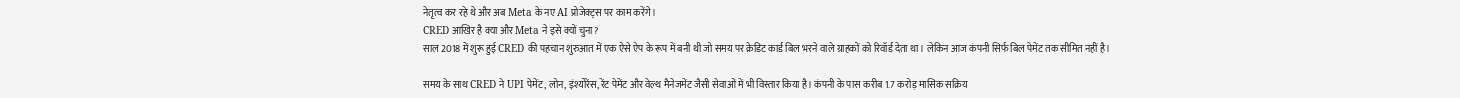नेतृत्व कर रहे थे और अब Meta के नए AI प्रोजेक्ट्स पर काम करेंगे।
CRED आखिर है क्या और Meta ने इसे क्यों चुना?
साल 2018 में शुरू हुई CRED की पहचान शुरुआत में एक ऐसे ऐप के रूप में बनी थी जो समय पर क्रेडिट कार्ड बिल भरने वाले ग्राहकों को रिवॉर्ड देता था। लेकिन आज कंपनी सिर्फ बिल पेमेंट तक सीमित नहीं है।

समय के साथ CRED ने UPI पेमेंट, लोन, इंश्योरेंस, रेंट पेमेंट और वेल्थ मैनेजमेंट जैसी सेवाओं में भी विस्तार किया है। कंपनी के पास करीब 1.7 करोड़ मासिक सक्रिय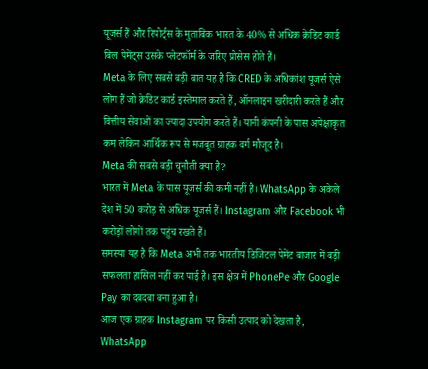यूजर्स हैं और रिपोर्ट्स के मुताबिक भारत के 40% से अधिक क्रेडिट कार्ड बिल पेमेंट्स उसके प्लेटफॉर्म के जरिए प्रोसेस होते हैं।
Meta के लिए सबसे बड़ी बात यह है कि CRED के अधिकांश यूजर्स ऐसे लोग हैं जो क्रेडिट कार्ड इस्तेमाल करते हैं, ऑनलाइन खरीदारी करते हैं और वित्तीय सेवाओं का ज्यादा उपयोग करते हैं। यानी कंपनी के पास अपेक्षाकृत कम लेकिन आर्थिक रूप से मजबूत ग्राहक वर्ग मौजूद है।
Meta की सबसे बड़ी चुनौती क्या है?
भारत में Meta के पास यूजर्स की कमी नहीं है। WhatsApp के अकेले देश में 50 करोड़ से अधिक यूजर्स हैं। Instagram और Facebook भी करोड़ों लोगों तक पहुंच रखते हैं।
समस्या यह है कि Meta अभी तक भारतीय डिजिटल पेमेंट बाजार में बड़ी सफलता हासिल नहीं कर पाई है। इस क्षेत्र में PhonePe और Google Pay का दबदबा बना हुआ है।
आज एक ग्राहक Instagram पर किसी उत्पाद को देखता है, WhatsApp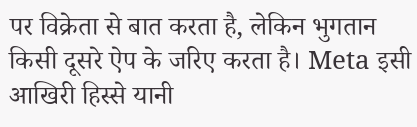पर विक्रेता से बात करता है, लेकिन भुगतान किसी दूसरे ऐप के जरिए करता है। Meta इसी आखिरी हिस्से यानी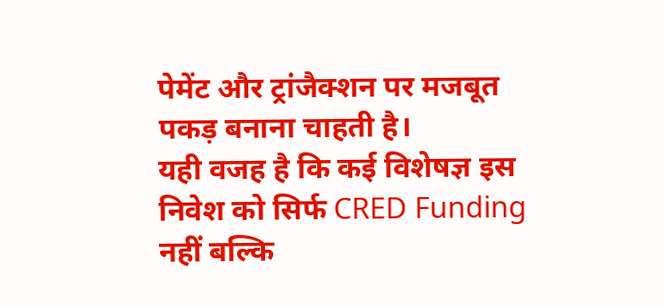पेमेंट और ट्रांजैक्शन पर मजबूत पकड़ बनाना चाहती है।
यही वजह है कि कई विशेषज्ञ इस निवेश को सिर्फ CRED Funding नहीं बल्कि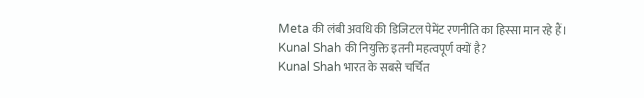Meta की लंबी अवधि की डिजिटल पेमेंट रणनीति का हिस्सा मान रहे हैं।
Kunal Shah की नियुक्ति इतनी महत्वपूर्ण क्यों है?
Kunal Shah भारत के सबसे चर्चित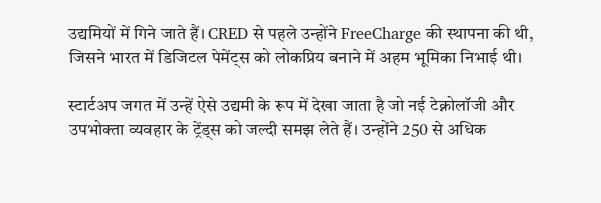उद्यमियों में गिने जाते हैं। CRED से पहले उन्होंने FreeCharge की स्थापना की थी, जिसने भारत में डिजिटल पेमेंट्स को लोकप्रिय बनाने में अहम भूमिका निभाई थी।

स्टार्टअप जगत में उन्हें ऐसे उद्यमी के रूप में देखा जाता है जो नई टेक्नोलॉजी और उपभोक्ता व्यवहार के ट्रेंड्स को जल्दी समझ लेते हैं। उन्होंने 250 से अधिक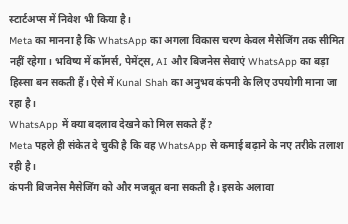स्टार्टअप्स में निवेश भी किया है।
Meta का मानना है कि WhatsApp का अगला विकास चरण केवल मैसेजिंग तक सीमित नहीं रहेगा। भविष्य में कॉमर्स, पेमेंट्स, AI और बिजनेस सेवाएं WhatsApp का बड़ा हिस्सा बन सकती हैं। ऐसे में Kunal Shah का अनुभव कंपनी के लिए उपयोगी माना जा रहा है।
WhatsApp में क्या बदलाव देखने को मिल सकते हैं?
Meta पहले ही संकेत दे चुकी है कि वह WhatsApp से कमाई बढ़ाने के नए तरीके तलाश रही है।
कंपनी बिजनेस मैसेजिंग को और मजबूत बना सकती है। इसके अलावा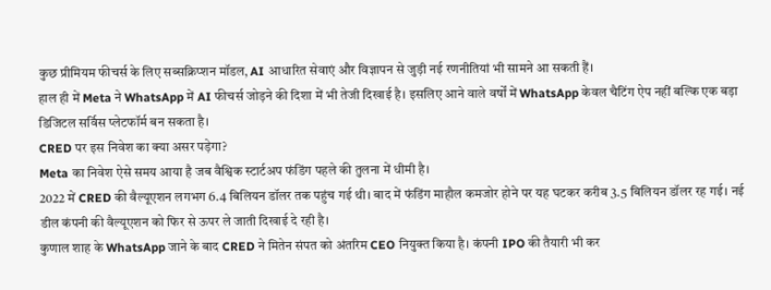कुछ प्रीमियम फीचर्स के लिए सब्सक्रिप्शन मॉडल, AI आधारित सेवाएं और विज्ञापन से जुड़ी नई रणनीतियां भी सामने आ सकती हैं।
हाल ही में Meta ने WhatsApp में AI फीचर्स जोड़ने की दिशा में भी तेजी दिखाई है। इसलिए आने वाले वर्षों में WhatsApp केवल चैटिंग ऐप नहीं बल्कि एक बड़ा डिजिटल सर्विस प्लेटफॉर्म बन सकता है।
CRED पर इस निवेश का क्या असर पड़ेगा?
Meta का निवेश ऐसे समय आया है जब वैश्विक स्टार्टअप फंडिंग पहले की तुलना में धीमी है।
2022 में CRED की वैल्यूएशन लगभग 6.4 बिलियन डॉलर तक पहुंच गई थी। बाद में फंडिंग माहौल कमजोर होने पर यह घटकर करीब 3.5 बिलियन डॉलर रह गई। नई डील कंपनी की वैल्यूएशन को फिर से ऊपर ले जाती दिखाई दे रही है।
कुणाल शाह के WhatsApp जाने के बाद CRED ने मितेन संपत को अंतरिम CEO नियुक्त किया है। कंपनी IPO की तैयारी भी कर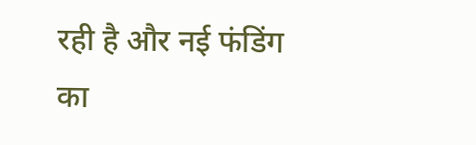रही है और नई फंडिंग का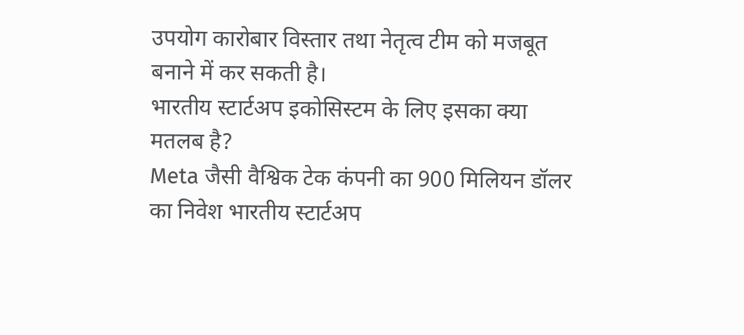उपयोग कारोबार विस्तार तथा नेतृत्व टीम को मजबूत बनाने में कर सकती है।
भारतीय स्टार्टअप इकोसिस्टम के लिए इसका क्या मतलब है?
Meta जैसी वैश्विक टेक कंपनी का 900 मिलियन डॉलर का निवेश भारतीय स्टार्टअप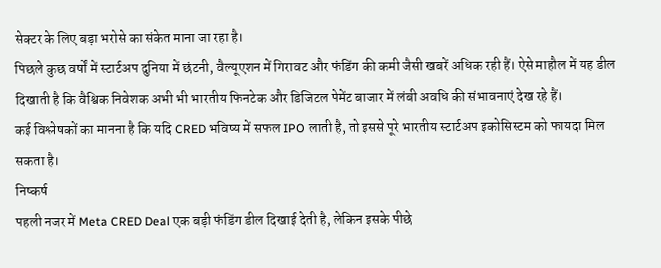सेक्टर के लिए बड़ा भरोसे का संकेत माना जा रहा है।
पिछले कुछ वर्षों में स्टार्टअप दुनिया में छंटनी, वैल्यूएशन में गिरावट और फंडिंग की कमी जैसी खबरें अधिक रही हैं। ऐसे माहौल में यह डील दिखाती है कि वैश्विक निवेशक अभी भी भारतीय फिनटेक और डिजिटल पेमेंट बाजार में लंबी अवधि की संभावनाएं देख रहे हैं।
कई विश्लेषकों का मानना है कि यदि CRED भविष्य में सफल IPO लाती है, तो इससे पूरे भारतीय स्टार्टअप इकोसिस्टम को फायदा मिल सकता है।
निष्कर्ष
पहली नजर में Meta CRED Deal एक बड़ी फंडिंग डील दिखाई देती है, लेकिन इसके पीछे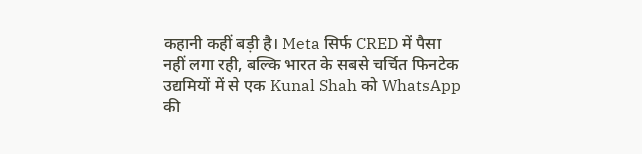कहानी कहीं बड़ी है। Meta सिर्फ CRED में पैसा नहीं लगा रही, बल्कि भारत के सबसे चर्चित फिनटेक उद्यमियों में से एक Kunal Shah को WhatsApp की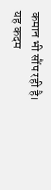कमान भी सौंप रही है।
यह कदम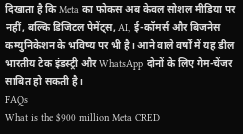दिखाता है कि Meta का फोकस अब केवल सोशल मीडिया पर नहीं, बल्कि डिजिटल पेमेंट्स, AI, ई-कॉमर्स और बिजनेस कम्युनिकेशन के भविष्य पर भी है। आने वाले वर्षों में यह डील भारतीय टेक इंडस्ट्री और WhatsApp दोनों के लिए गेम-चेंजर साबित हो सकती है।
FAQs
What is the $900 million Meta CRED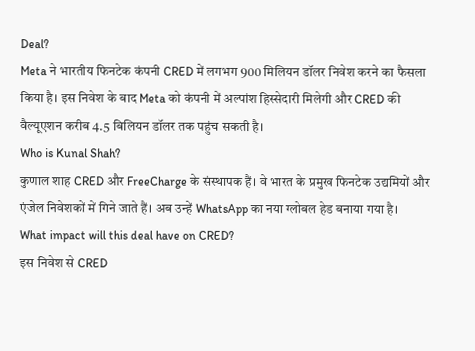Deal?
Meta ने भारतीय फिनटेक कंपनी CRED में लगभग 900 मिलियन डॉलर निवेश करने का फैसला किया है। इस निवेश के बाद Meta को कंपनी में अल्पांश हिस्सेदारी मिलेगी और CRED की वैल्यूएशन करीब 4.5 बिलियन डॉलर तक पहुंच सकती है।
Who is Kunal Shah?
कुणाल शाह CRED और FreeCharge के संस्थापक हैं। वे भारत के प्रमुख फिनटेक उद्यमियों और एंजेल निवेशकों में गिने जाते हैं। अब उन्हें WhatsApp का नया ग्लोबल हेड बनाया गया है।
What impact will this deal have on CRED?
इस निवेश से CRED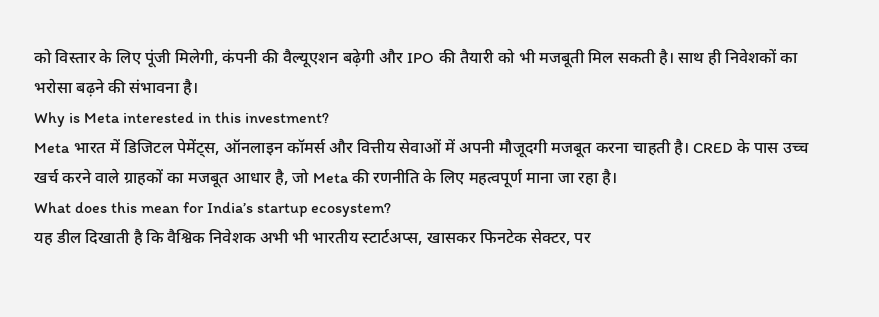को विस्तार के लिए पूंजी मिलेगी, कंपनी की वैल्यूएशन बढ़ेगी और IPO की तैयारी को भी मजबूती मिल सकती है। साथ ही निवेशकों का भरोसा बढ़ने की संभावना है।
Why is Meta interested in this investment?
Meta भारत में डिजिटल पेमेंट्स, ऑनलाइन कॉमर्स और वित्तीय सेवाओं में अपनी मौजूदगी मजबूत करना चाहती है। CRED के पास उच्च खर्च करने वाले ग्राहकों का मजबूत आधार है, जो Meta की रणनीति के लिए महत्वपूर्ण माना जा रहा है।
What does this mean for India’s startup ecosystem?
यह डील दिखाती है कि वैश्विक निवेशक अभी भी भारतीय स्टार्टअप्स, खासकर फिनटेक सेक्टर, पर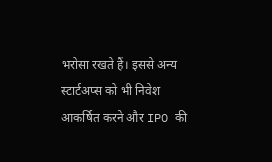भरोसा रखते हैं। इससे अन्य स्टार्टअप्स को भी निवेश आकर्षित करने और IPO की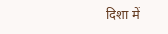दिशा में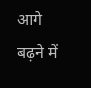आगे बढ़ने में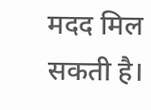मदद मिल सकती है।